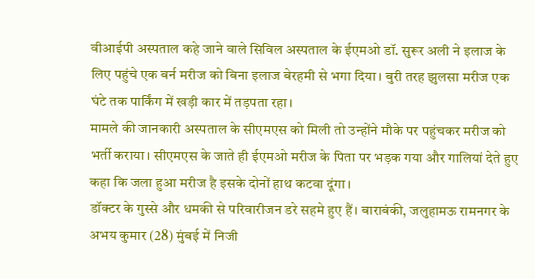वीआईपी अस्पताल कहे जाने वाले सिविल अस्पताल के ईएमओ डॉ. सुरूर अली ने इलाज के लिए पहुंचे एक बर्न मरीज को बिना इलाज बेरहमी से भगा दिया। बुरी तरह झुलसा मरीज एक घंटे तक पार्किंग में खड़ी कार में तड़पता रहा।
मामले की जानकारी अस्पताल के सीएमएस को मिली तो उन्होंने मौके पर पहुंचकर मरीज को भर्ती कराया। सीएमएस के जाते ही ईएमओ मरीज के पिता पर भड़क गया और गालियां देते हुए कहा कि जला हुआ मरीज है इसके दोनों हाथ कटवा दूंगा।
डॉक्टर के गुस्से और धमकी से परिवारीजन डरे सहमे हुए हैं। बाराबंकी, जलुहामऊ रामनगर के अभय कुमार (28) मुंबई में निजी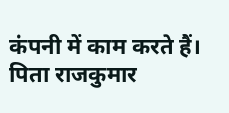कंपनी में काम करते हैं। पिता राजकुमार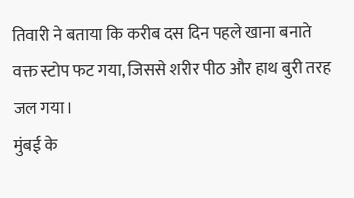तिवारी ने बताया कि करीब दस दिन पहले खाना बनाते वक्त स्टोप फट गया, जिससे शरीर पीठ और हाथ बुरी तरह जल गया।
मुंबई के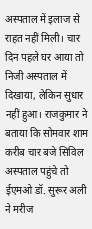अस्पताल में इलाज से राहत नहीं मिली। चार दिन पहले घर आया तो निजी अस्पताल में दिखाया, लेकिन सुधार नहीं हुआ। राजकुमार ने बताया कि सोमवार शाम करीब चार बजे सिविल अस्पताल पहुंचे तो ईएमओ डॉ. सुरूर अली ने मरीज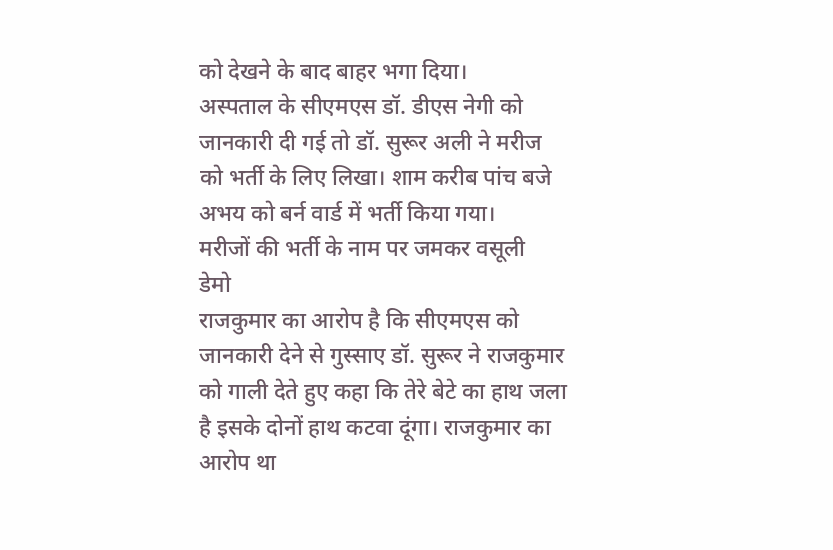को देखने के बाद बाहर भगा दिया।
अस्पताल के सीएमएस डॉ. डीएस नेगी को जानकारी दी गई तो डॉ. सुरूर अली ने मरीज को भर्ती के लिए लिखा। शाम करीब पांच बजे अभय को बर्न वार्ड में भर्ती किया गया।
मरीजों की भर्ती के नाम पर जमकर वसूली
डेमो
राजकुमार का आरोप है कि सीएमएस को जानकारी देने से गुस्साए डॉ. सुरूर ने राजकुमार को गाली देते हुए कहा कि तेरे बेटे का हाथ जला है इसके दोनों हाथ कटवा दूंगा। राजकुमार का आरोप था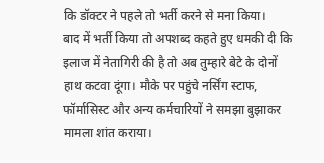कि डॉक्टर ने पहले तो भर्ती करने से मना किया।
बाद में भर्ती किया तो अपशब्द कहते हुए धमकी दी कि इलाज में नेतागिरी की है तो अब तुम्हारे बेटे के दोनों हाथ कटवा दूंगा। मौके पर पहुंचे नर्सिंग स्टाफ, फॉर्मासिस्ट और अन्य कर्मचारियों ने समझा बुझाकर मामला शांत कराया।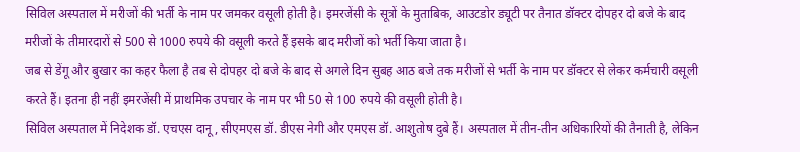सिविल अस्पताल में मरीजों की भर्ती के नाम पर जमकर वसूली होती है। इमरजेंसी के सूत्रों के मुताबिक, आउटडोर ड्यूटी पर तैनात डॉक्टर दोपहर दो बजे के बाद मरीजों के तीमारदारों से 500 से 1000 रुपये की वसूली करते हैं इसके बाद मरीजों को भर्ती किया जाता है।
जब से डेंगू और बुखार का कहर फैला है तब से दोपहर दो बजे के बाद से अगले दिन सुबह आठ बजे तक मरीजों से भर्ती के नाम पर डॉक्टर से लेकर कर्मचारी वसूली करते हैं। इतना ही नहीं इमरजेंसी में प्राथमिक उपचार के नाम पर भी 50 से 100 रुपये की वसूली होती है।
सिविल अस्पताल में निदेशक डॉ. एचएस दानू, सीएमएस डॉ. डीएस नेगी और एमएस डॉ. आशुतोष दुबे हैं। अस्पताल में तीन-तीन अधिकारियों की तैनाती है, लेकिन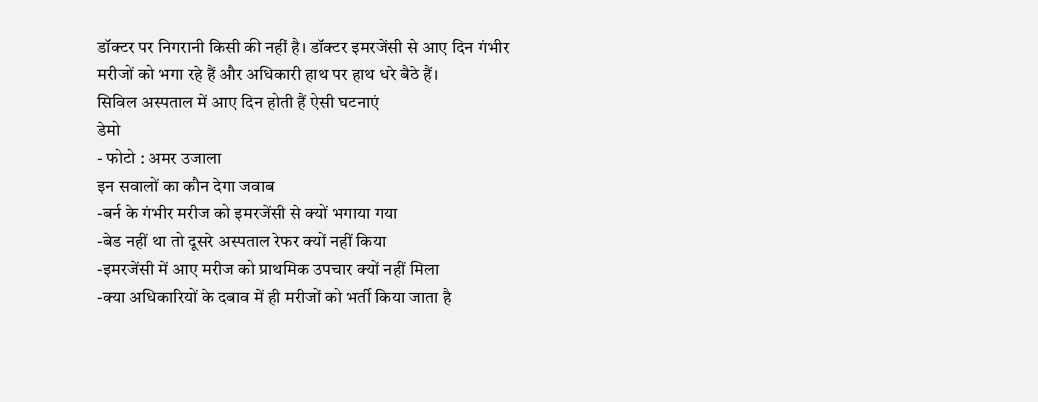डॉक्टर पर निगरानी किसी की नहीं है। डॉक्टर इमरजेंसी से आए दिन गंभीर मरीजों को भगा रहे हैं और अधिकारी हाथ पर हाथ धरे बैठे हैं।
सिविल अस्पताल में आए दिन होती हैं ऐसी घटनाएं
डेमो
- फोटो : अमर उजाला
इन सवालों का कौन देगा जवाब
-बर्न के गंभीर मरीज को इमरजेंसी से क्यों भगाया गया
-बेड नहीं था तो दूसरे अस्पताल रेफर क्यों नहीं किया
-इमरजेंसी में आए मरीज को प्राथमिक उपचार क्यों नहीं मिला
-क्या अधिकारियों के दबाव में ही मरीजों को भर्ती किया जाता है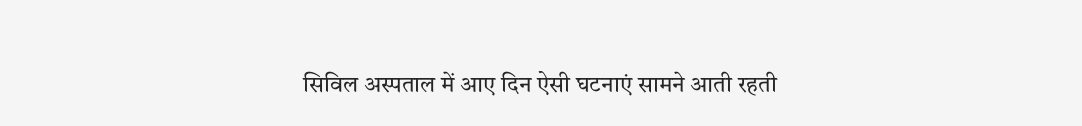सिविल अस्पताल में आए दिन ऐसी घटनाएं सामने आती रहती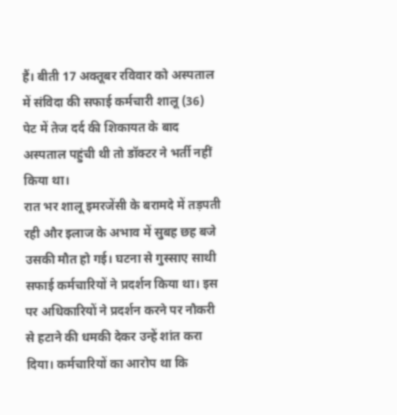हैं। बीती 17 अक्तूबर रविवार को अस्पताल में संविदा की सफाई कर्मचारी शालू (36) पेट में तेज दर्द की शिकायत के बाद अस्पताल पहुंची थी तो डॉक्टर ने भर्ती नहीं किया था।
रात भर शालू इमरजेंसी के बरामदे में तड़पती रही और इलाज के अभाव में सुबह छह बजे उसकी मौत हो गई। घटना से गुस्साए साथी सफाई कर्मचारियों ने प्रदर्शन किया था। इस पर अधिकारियों ने प्रदर्शन करने पर नौकरी से हटाने की धमकी देकर उन्हें शांत करा दिया। कर्मचारियों का आरोप था कि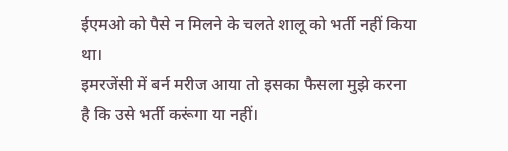ईएमओ को पैसे न मिलने के चलते शालू को भर्ती नहीं किया था।
इमरजेंसी में बर्न मरीज आया तो इसका फैसला मुझे करना है कि उसे भर्ती करूंगा या नहीं।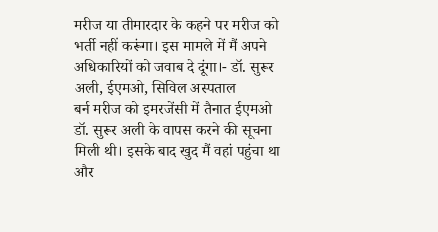मरीज या तीमारदार के कहने पर मरीज को भर्ती नहीं करूंगा। इस मामले में मैं अपने अधिकारियों को जवाब दे दूंगा।- डॉ. सुरूर अली, ईएमओ, सिविल अस्पताल
बर्न मरीज को इमरजेंसी में तैनात ईएमओ डॉ. सुरूर अली के वापस करने की सूचना मिली थी। इसके बाद खुद मैं वहां पहुंचा था और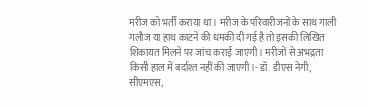मरीज को भर्ती कराया था। मरीज के परिवारीजनों के साथ गाली गलौज या हाथ काटने की धमकी दी गई है तो इसकी लिखित शिकायत मिलने पर जांच कराई जाएगी। मरीजों से अभद्रता किसी हाल में बर्दाश्त नहीं की जाएगी।- डॉ. डीएस नेगी, सीएमएस,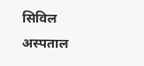सिविल अस्पताल